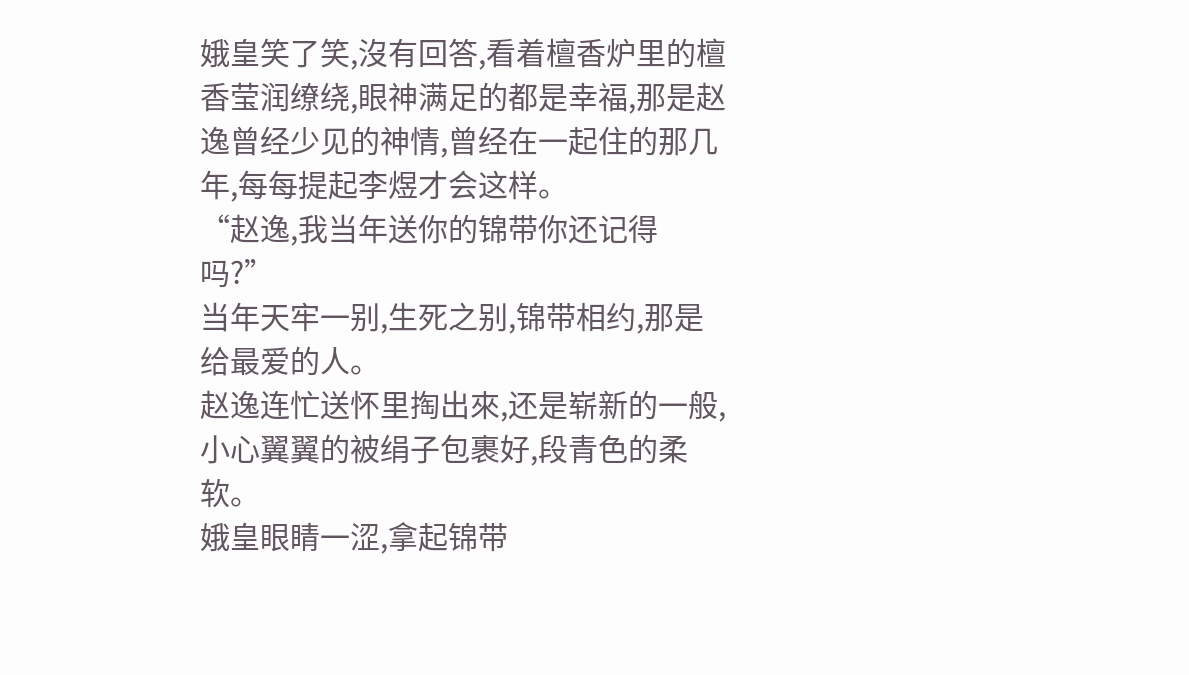娥皇笑了笑,沒有回答,看着檀香炉里的檀香莹润缭绕,眼神满足的都是幸福,那是赵逸曾经少见的神情,曾经在一起住的那几年,每每提起李煜才会这样。
“赵逸,我当年送你的锦带你还记得吗?”
当年天牢一别,生死之别,锦带相约,那是给最爱的人。
赵逸连忙送怀里掏出來,还是崭新的一般,小心翼翼的被绢子包裹好,段青色的柔软。
娥皇眼睛一涩,拿起锦带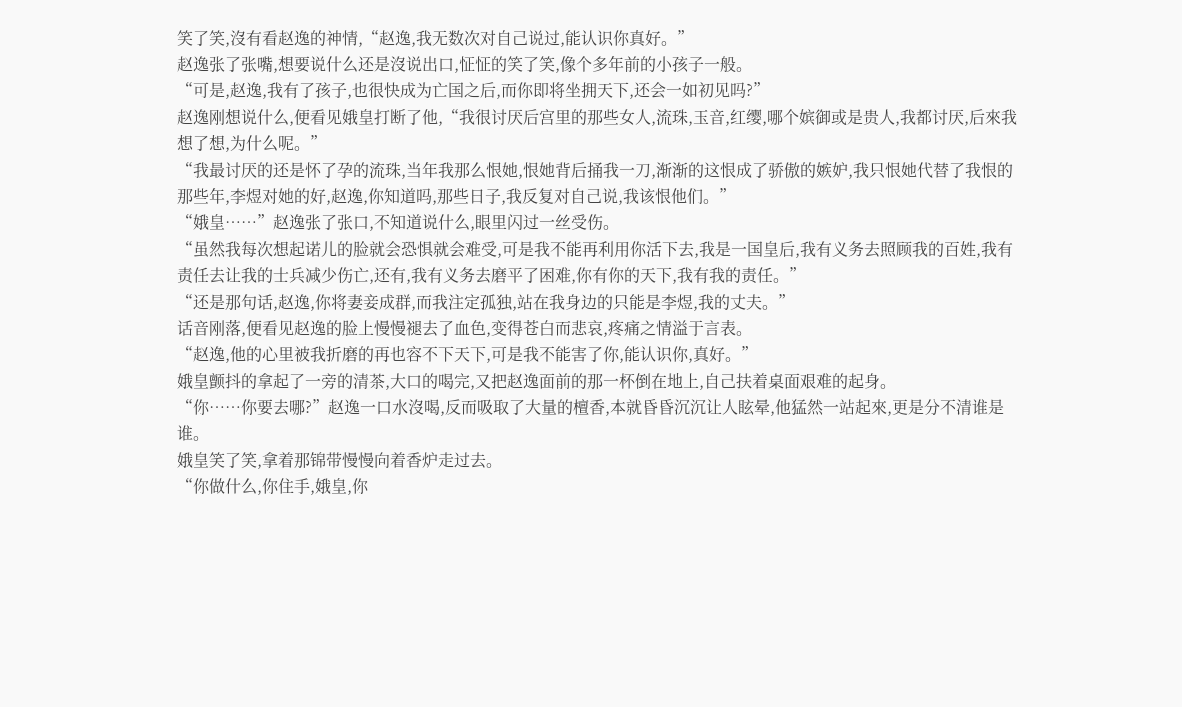笑了笑,沒有看赵逸的神情,“赵逸,我无数次对自己说过,能认识你真好。”
赵逸张了张嘴,想要说什么还是沒说出口,怔怔的笑了笑,像个多年前的小孩子一般。
“可是,赵逸,我有了孩子,也很快成为亡国之后,而你即将坐拥天下,还会一如初见吗?”
赵逸刚想说什么,便看见娥皇打断了他,“我很讨厌后宫里的那些女人,流珠,玉音,红缨,哪个嫔御或是贵人,我都讨厌,后來我想了想,为什么呢。”
“我最讨厌的还是怀了孕的流珠,当年我那么恨她,恨她背后捅我一刀,渐渐的这恨成了骄傲的嫉妒,我只恨她代替了我恨的那些年,李煜对她的好,赵逸,你知道吗,那些日子,我反复对自己说,我该恨他们。”
“娥皇……”赵逸张了张口,不知道说什么,眼里闪过一丝受伤。
“虽然我每次想起诺儿的脸就会恐惧就会难受,可是我不能再利用你活下去,我是一国皇后,我有义务去照顾我的百姓,我有责任去让我的士兵减少伤亡,还有,我有义务去磨平了困难,你有你的天下,我有我的责任。”
“还是那句话,赵逸,你将妻妾成群,而我注定孤独,站在我身边的只能是李煜,我的丈夫。”
话音刚落,便看见赵逸的脸上慢慢褪去了血色,变得苍白而悲哀,疼痛之情溢于言表。
“赵逸,他的心里被我折磨的再也容不下天下,可是我不能害了你,能认识你,真好。”
娥皇颤抖的拿起了一旁的清茶,大口的喝完,又把赵逸面前的那一杯倒在地上,自己扶着桌面艰难的起身。
“你……你要去哪?”赵逸一口水沒喝,反而吸取了大量的檀香,本就昏昏沉沉让人眩晕,他猛然一站起來,更是分不清谁是谁。
娥皇笑了笑,拿着那锦带慢慢向着香炉走过去。
“你做什么,你住手,娥皇,你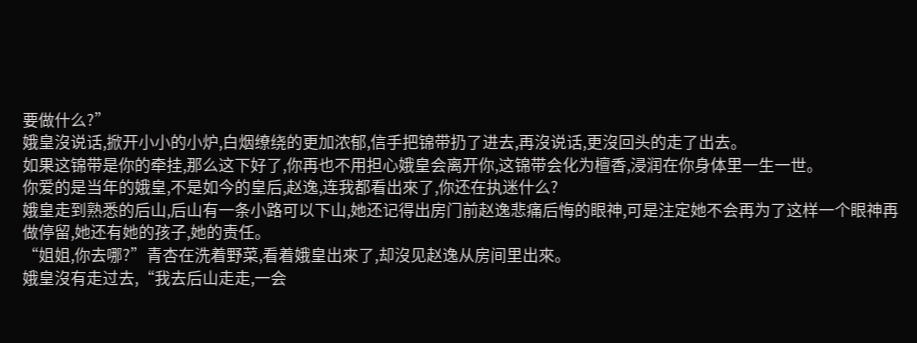要做什么?”
娥皇沒说话,掀开小小的小炉,白烟缭绕的更加浓郁,信手把锦带扔了进去,再沒说话,更沒回头的走了出去。
如果这锦带是你的牵挂,那么这下好了,你再也不用担心娥皇会离开你,这锦带会化为檀香,浸润在你身体里一生一世。
你爱的是当年的娥皇,不是如今的皇后,赵逸,连我都看出來了,你还在执迷什么?
娥皇走到熟悉的后山,后山有一条小路可以下山,她还记得出房门前赵逸悲痛后悔的眼神,可是注定她不会再为了这样一个眼神再做停留,她还有她的孩子,她的责任。
“姐姐,你去哪?”青杏在洗着野菜,看着娥皇出來了,却沒见赵逸从房间里出來。
娥皇沒有走过去,“我去后山走走,一会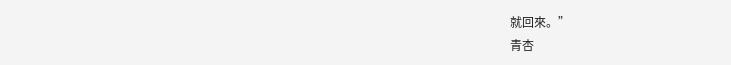就回來。”
青杏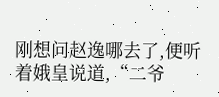刚想问赵逸哪去了,便听着娥皇说道,“二爷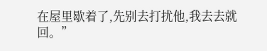在屋里歇着了,先别去打扰他,我去去就回。”